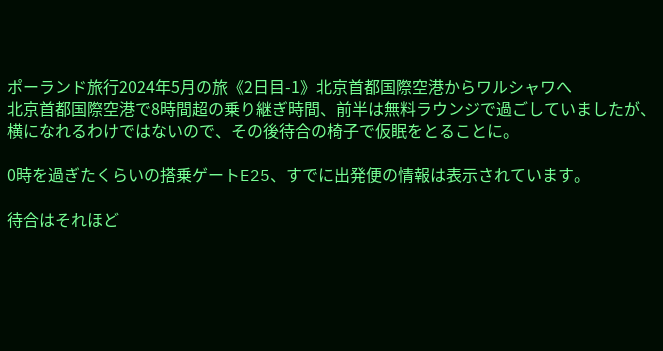ポーランド旅行2024年5月の旅《2日目-1》北京首都国際空港からワルシャワへ
北京首都国際空港で8時間超の乗り継ぎ時間、前半は無料ラウンジで過ごしていましたが、横になれるわけではないので、その後待合の椅子で仮眠をとることに。

0時を過ぎたくらいの搭乗ゲートE25、すでに出発便の情報は表示されています。

待合はそれほど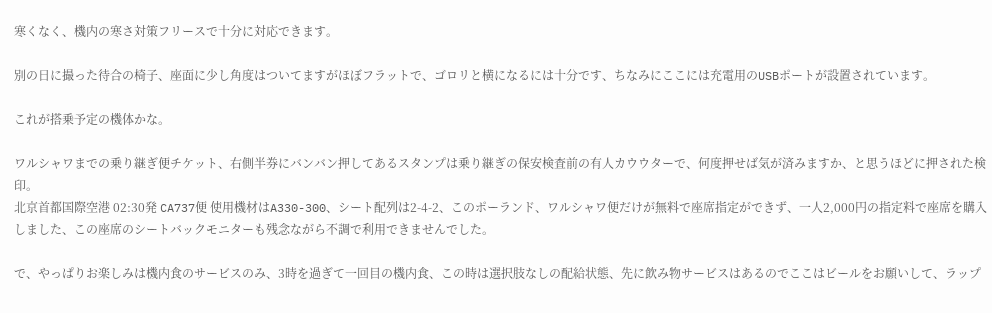寒くなく、機内の寒さ対策フリースで十分に対応できます。

別の日に撮った待合の椅子、座面に少し角度はついてますがほぼフラットで、ゴロリと横になるには十分です、ちなみにここには充電用のUSBポートが設置されています。

これが搭乗予定の機体かな。

ワルシャワまでの乗り継ぎ便チケット、右側半券にバンバン押してあるスタンプは乗り継ぎの保安検査前の有人カウウターで、何度押せば気が済みますか、と思うほどに押された検印。
北京首都国際空港 02:30発 CA737便 使用機材はA330-300、シート配列は2-4-2、このポーランド、ワルシャワ便だけが無料で座席指定ができず、一人2,000円の指定料で座席を購入しました、この座席のシートバックモニターも残念ながら不調で利用できませんでした。

で、やっぱりお楽しみは機内食のサービスのみ、3時を過ぎて一回目の機内食、この時は選択肢なしの配給状態、先に飲み物サービスはあるのでここはビールをお願いして、ラップ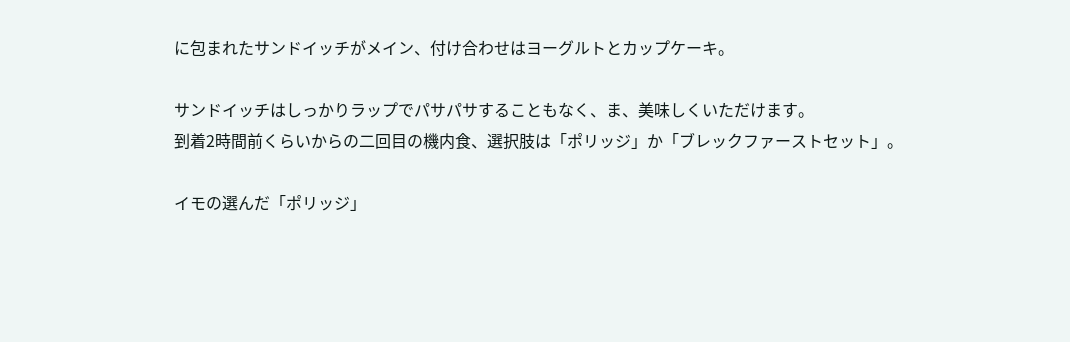に包まれたサンドイッチがメイン、付け合わせはヨーグルトとカップケーキ。

サンドイッチはしっかりラップでパサパサすることもなく、ま、美味しくいただけます。
到着2時間前くらいからの二回目の機内食、選択肢は「ポリッジ」か「ブレックファーストセット」。

イモの選んだ「ポリッジ」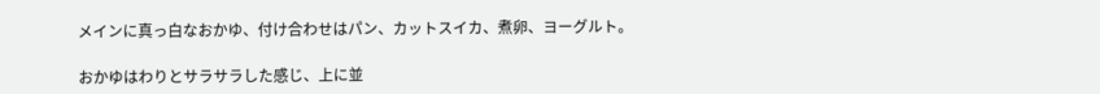メインに真っ白なおかゆ、付け合わせはパン、カットスイカ、煮卵、ヨーグルト。

おかゆはわりとサラサラした感じ、上に並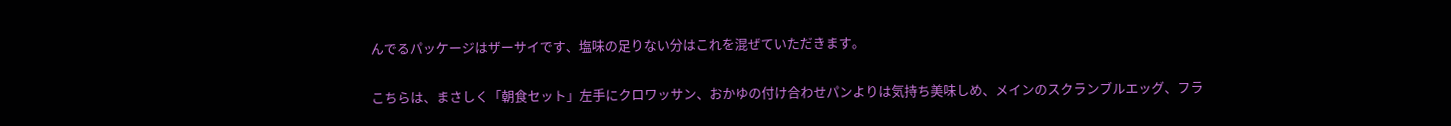んでるパッケージはザーサイです、塩味の足りない分はこれを混ぜていただきます。

こちらは、まさしく「朝食セット」左手にクロワッサン、おかゆの付け合わせパンよりは気持ち美味しめ、メインのスクランブルエッグ、フラ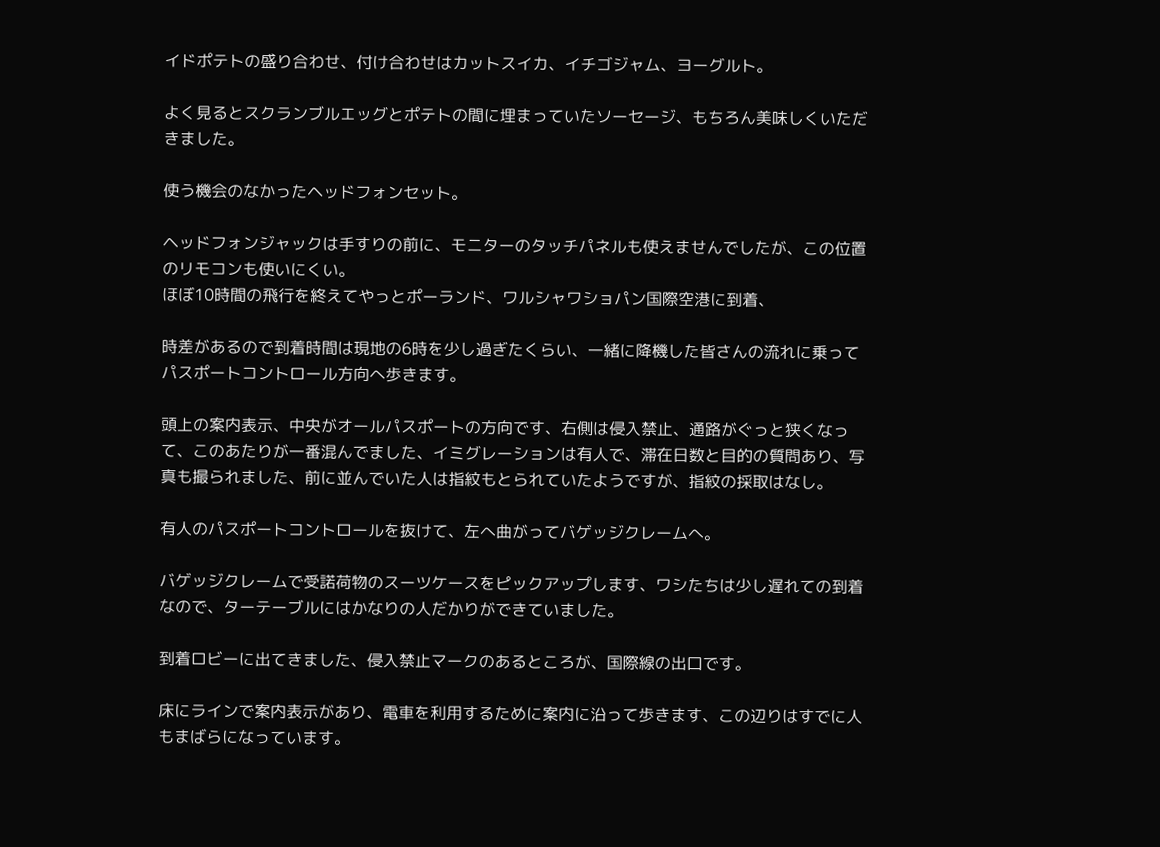イドポテトの盛り合わせ、付け合わせはカットスイカ、イチゴジャム、ヨーグルト。

よく見るとスクランブルエッグとポテトの間に埋まっていたソーセージ、もちろん美味しくいただきました。

使う機会のなかったヘッドフォンセット。

ヘッドフォンジャックは手すりの前に、モニターのタッチパネルも使えませんでしたが、この位置のリモコンも使いにくい。
ほぼ10時間の飛行を終えてやっとポーランド、ワルシャワショパン国際空港に到着、

時差があるので到着時間は現地の6時を少し過ぎたくらい、一緒に降機した皆さんの流れに乗ってパスポートコントロール方向へ歩きます。

頭上の案内表示、中央がオールパスポートの方向です、右側は侵入禁止、通路がぐっと狭くなって、このあたりが一番混んでました、イミグレーションは有人で、滞在日数と目的の質問あり、写真も撮られました、前に並んでいた人は指紋もとられていたようですが、指紋の採取はなし。

有人のパスポートコントロールを抜けて、左へ曲がってバゲッジクレームへ。

バゲッジクレームで受諾荷物のスーツケースをピックアップします、ワシたちは少し遅れての到着なので、ターテーブルにはかなりの人だかりができていました。

到着ロビーに出てきました、侵入禁止マークのあるところが、国際線の出口です。

床にラインで案内表示があり、電車を利用するために案内に沿って歩きます、この辺りはすでに人もまばらになっています。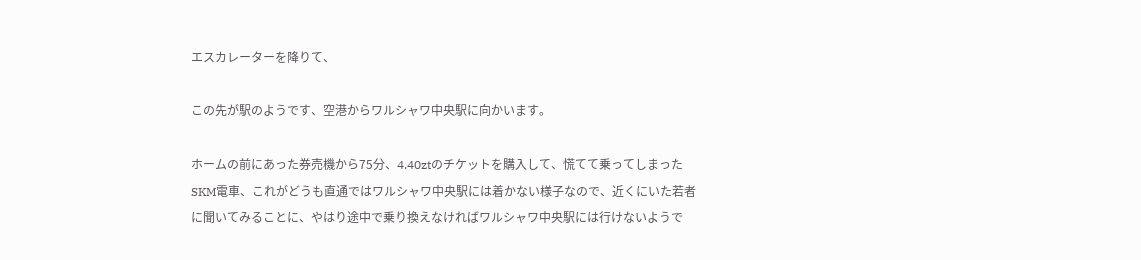エスカレーターを降りて、

この先が駅のようです、空港からワルシャワ中央駅に向かいます。

ホームの前にあった券売機から75分、4.40ztのチケットを購入して、慌てて乗ってしまったSKM電車、これがどうも直通ではワルシャワ中央駅には着かない様子なので、近くにいた若者に聞いてみることに、やはり途中で乗り換えなければワルシャワ中央駅には行けないようで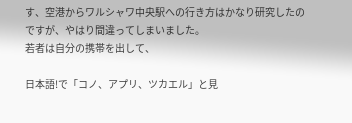す、空港からワルシャワ中央駅への行き方はかなり研究したのですが、やはり間違ってしまいました。
若者は自分の携帯を出して、

日本語!で「コノ、アプリ、ツカエル」と見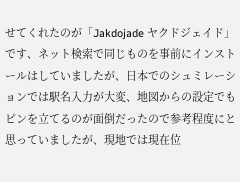せてくれたのが「Jakdojade ヤクドジェイド」です、ネット検索で同じものを事前にインストールはしていましたが、日本でのシュミレーションでは駅名入力が大変、地図からの設定でもピンを立てるのが面倒だったので参考程度にと思っていましたが、現地では現在位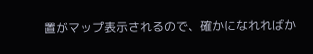置がマップ表示されるので、確かになれればか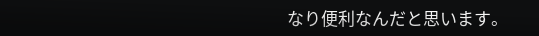なり便利なんだと思います。